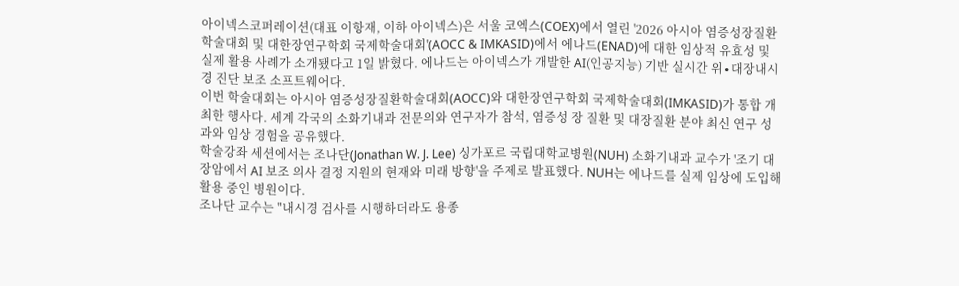아이넥스코퍼레이션(대표 이항재, 이하 아이넥스)은 서울 코엑스(COEX)에서 열린 '2026 아시아 염증성장질환학술대회 및 대한장연구학회 국제학술대회'(AOCC & IMKASID)에서 에나드(ENAD)에 대한 임상적 유효성 및 실제 활용 사례가 소개됐다고 1일 밝혔다. 에나드는 아이넥스가 개발한 AI(인공지능) 기반 실시간 위∙대장내시경 진단 보조 소프트웨어다.
이번 학술대회는 아시아 염증성장질환학술대회(AOCC)와 대한장연구학회 국제학술대회(IMKASID)가 통합 개최한 행사다. 세계 각국의 소화기내과 전문의와 연구자가 참석, 염증성 장 질환 및 대장질환 분야 최신 연구 성과와 임상 경험을 공유했다.
학술강좌 세션에서는 조나단(Jonathan W. J. Lee) 싱가포르 국립대학교병원(NUH) 소화기내과 교수가 '조기 대장암에서 AI 보조 의사 결정 지원의 현재와 미래 방향'을 주제로 발표했다. NUH는 에나드를 실제 임상에 도입해 활용 중인 병원이다.
조나단 교수는 "내시경 검사를 시행하더라도 용종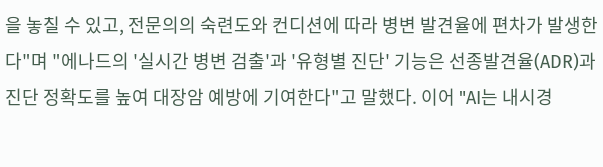을 놓칠 수 있고, 전문의의 숙련도와 컨디션에 따라 병변 발견율에 편차가 발생한다"며 "에나드의 '실시간 병변 검출'과 '유형별 진단' 기능은 선종발견율(ADR)과 진단 정확도를 높여 대장암 예방에 기여한다"고 말했다. 이어 "AI는 내시경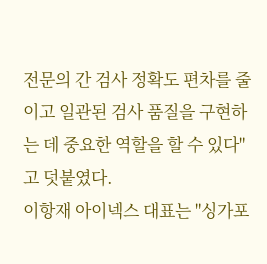전문의 간 검사 정확도 편차를 줄이고 일관된 검사 품질을 구현하는 데 중요한 역할을 할 수 있다"고 덧붙였다.
이항재 아이넥스 대표는 "싱가포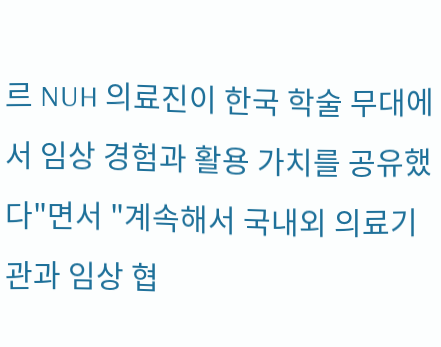르 NUH 의료진이 한국 학술 무대에서 임상 경험과 활용 가치를 공유했다"면서 "계속해서 국내외 의료기관과 임상 협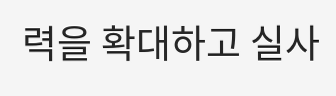력을 확대하고 실사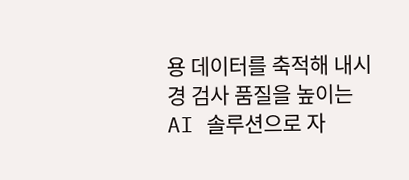용 데이터를 축적해 내시경 검사 품질을 높이는 AI 솔루션으로 자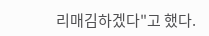리매김하겠다"고 했다.